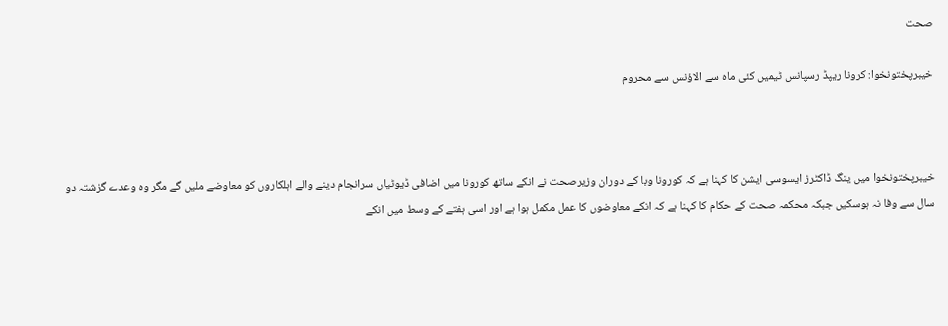صحت

خیبرپختونخوا: کرونا ریپڈ رسپانس ٹیمیں کئی ماہ سے الاؤنس سے محروم



خیبرپختونخوا میں ینگ ڈاکٹرز ایسوسی ایشن کا کہنا ہے کہ کورونا وبا کے دوران وزیرصحت نے انکے ساتھ کورونا میں اضافی ڈیوٹیاں سرانجام دینے والے اہلکاروں کو معاوضے ملیں گے مگر وہ وعدے گزشتہ دو سال سے وفا نہ ہوسکیں جبکہ محکمہ صحت کے حکام کا کہنا ہے کہ انکے معاوضوں کا عمل مکمل ہوا ہے اور اسی ہفتے کے وسط میں انکے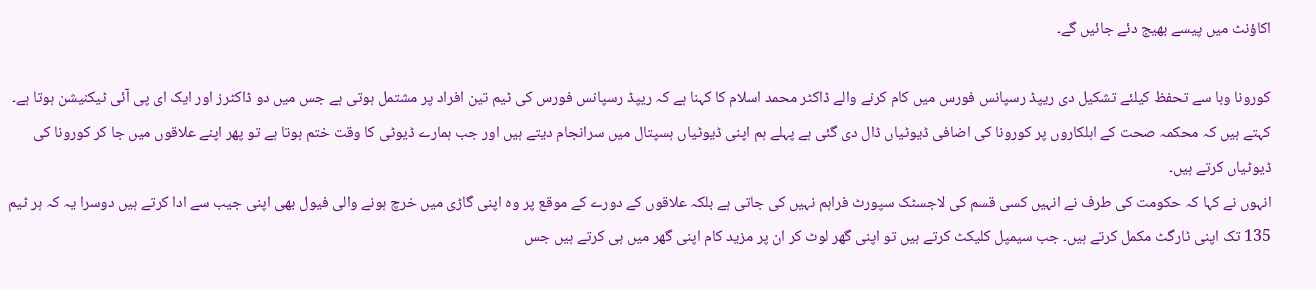اکاؤنٹ میں پیسے بھیج دئے جائیں گے۔

کورونا وبا سے تحفظ کیلئے تشکیل دی ریپڈ رسپانس فورس میں کام کرنے والے ڈاکٹر محمد اسلام کا کہنا ہے کہ ریپڈ رسپانس فورس کی ٹیم تین افراد پر مشتمل ہوتی ہے جس میں دو ڈاکٹرز اور ایک ای پی آئی ٹیکنیشن ہوتا ہے۔
کہتے ہیں کہ محکمہ صحت کے اہلکاروں پر کورونا کی اضافی ڈیوٹیاں ڈال دی گئی ہے پہلے ہم اپنی ڈیوٹیاں ہسپتال میں سرانجام دیتے ہیں اور جب ہمارے ڈیوٹی کا وقت ختم ہوتا ہے تو پھر اپنے علاقوں میں جا کر کورونا کی ڈیوٹیاں کرتے ہیں۔
انہوں نے کہا کہ حکومت کی طرف نے انہیں کسی قسم کی لاجسٹک سپورٹ فراہم نہیں کی جاتی ہے بلکہ علاقوں کے دورے کے موقع پر وہ اپنی گاڑی میں خرچ ہونے والی فیول بھی اپنی جیب سے ادا کرتے ہیں دوسرا یہ کہ ہر ٹیم 135 تک اپنی ٹارگٹ مکمل کرتے ہیں۔ جب سیمپل کلیکٹ کرتے ہیں تو اپنی گھر لوٹ کر ان پر مزید کام اپنی گھر میں ہی کرتے ہیں جس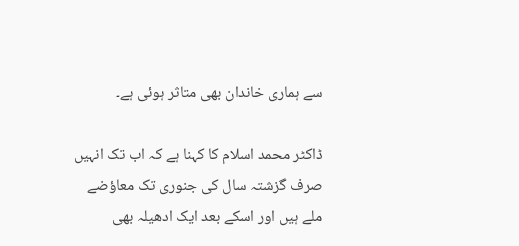سے ہماری خاندان بھی متاثر ہوئی ہے۔

ڈاکٹر محمد اسلام کا کہنا ہے کہ اب تک انہیں صرف گزشتہ سال کی جنوری تک معاؤضے ملے ہیں اور اسکے بعد ایک ادھیلہ بھی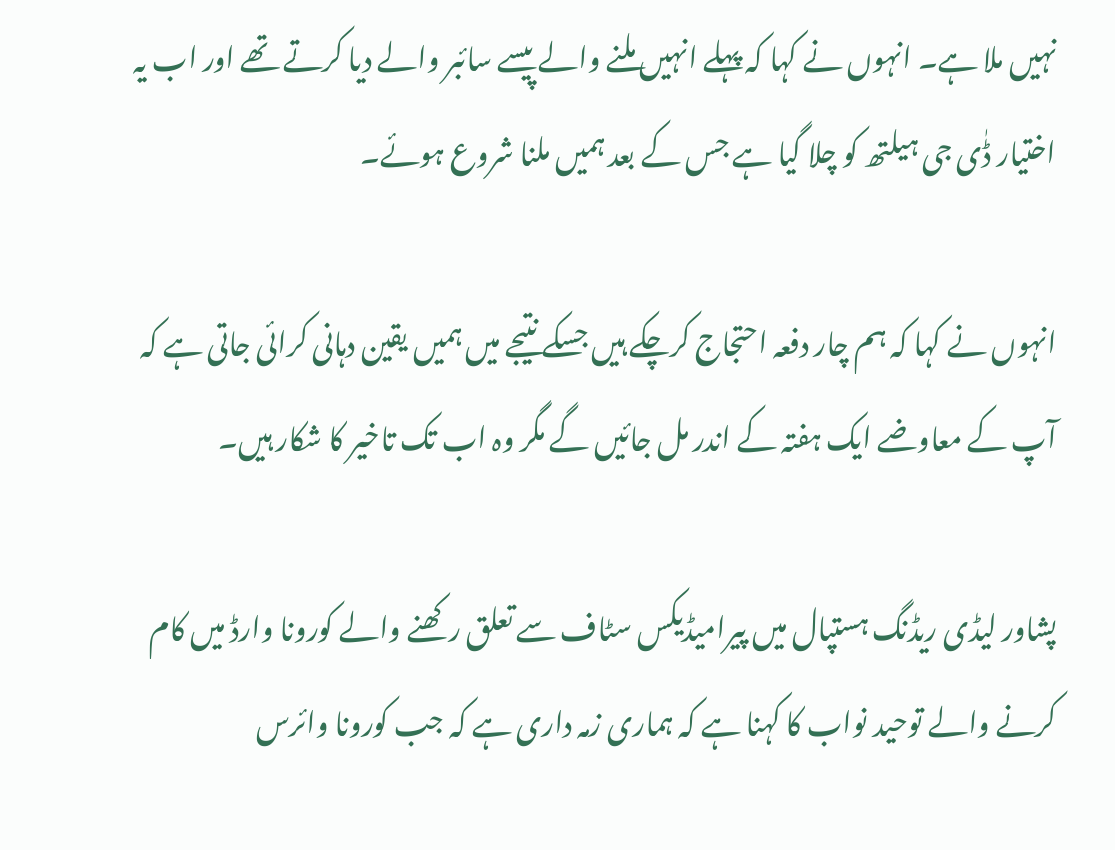نہیں ملا ہے۔ انہوں نے کہا کہ پہلے انہیں ملنے والے پیسے سائبر والے دیا کرتے تھے اور اب یہ اختیار ڈٰی جی ہیلتھ کو چلا گیا ہے جس کے بعد ہمیں ملنا شروع ہوئے۔

انہوں نے کہا کہ ہم چار دفعہ احتجاج کرچکے ہیں جسکے نتیجے میں ہمیں یقین دہانی کرائی جاتی ہے کہ آپ کے معاوضے ایک ہفتہ کے اندر مل جائیں گے مگر وہ اب تک تاخیر کا شکار ہیں۔

پشاور لیڈی ریڈنگ ہستپال میں پیرامیڈیکس سٹاف سے تعلق رکھنے والے کورونا وارڈ میں کام کرنے والے توحید نواب کا کہنا ہے کہ ہماری زمہ داری ہے کہ جب کورونا وائرس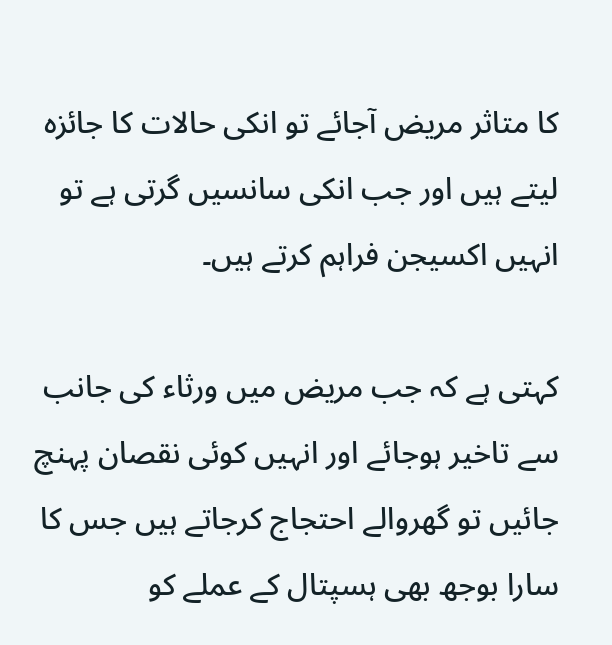کا متاثر مریض آجائے تو انکی حالات کا جائزہ لیتے ہیں اور جب انکی سانسیں گرتی ہے تو انہیں اکسیجن فراہم کرتے ہیں۔

کہتی ہے کہ جب مریض میں ورثاء کی جانب سے تاخیر ہوجائے اور انہیں کوئی نقصان پہنچ جائیں تو گھروالے احتجاج کرجاتے ہیں جس کا سارا بوجھ بھی ہسپتال کے عملے کو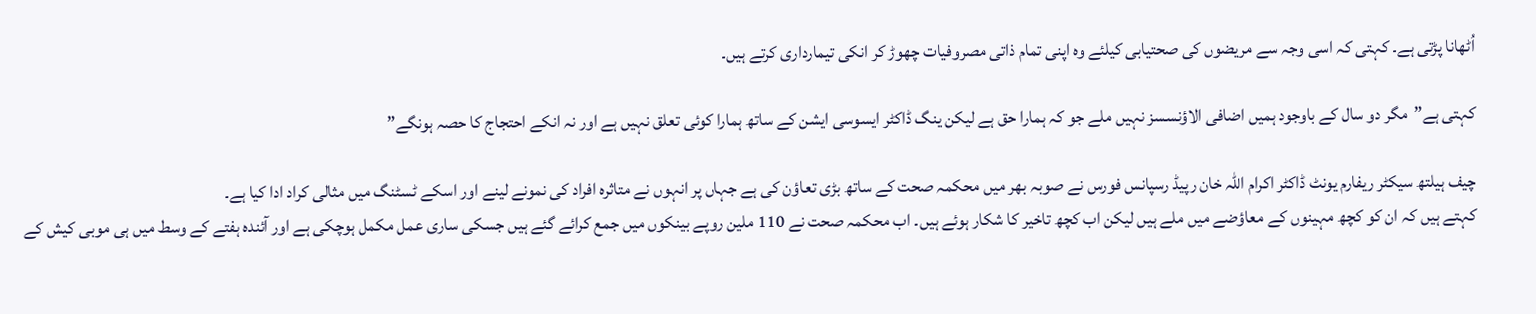اُٹھانا پڑتی ہے۔ کہتی کہ اسی وجہ سے مریضوں کی صحتیابی کیلئے وہ اپنی تمام ذاتی مصروفیات چھوڑ کر انکی تیمارداری کرتے ہیں۔

کہتی ہے”مگر دو سال کے باوجود ہمیں اضافی الاؤنسسز نہیں ملے جو کہ ہمارا حق ہے لیکن ینگ ڈاکٹر ایسوسی ایشن کے ساتھ ہمارا کوئی تعلق نہیں ہے اور نہ انکے احتجاج کا حصہ ہونگے”

چیف ہیلتھ سیکٹر ریفارم یونٹ ڈاکٹر اکرام اللہ خان رپیڈ رسپانس فورس نے صوبہ بھر میں محکمہ صحت کے ساتھ بڑی تعاؤن کی ہے جہاں پر انہوں نے متاثرہ افراد کی نمونے لینے اور اسکے ٹسٹنگ میں مثالی کراد ادا کیا ہے۔
کہتے ہیں کہ ان کو کچھ مہینوں کے معاؤضے میں ملے ہیں لیکن اب کچھ تاخیر کا شکار ہوئے ہیں۔ اب محکمہ صحت نے 110 ملین روپے بینکوں میں جمع کرائے گئے ہیں جسکی ساری عمل مکمل ہوچکی ہے اور آئندہ ہفتے کے وسط میں ہی موبی کیش کے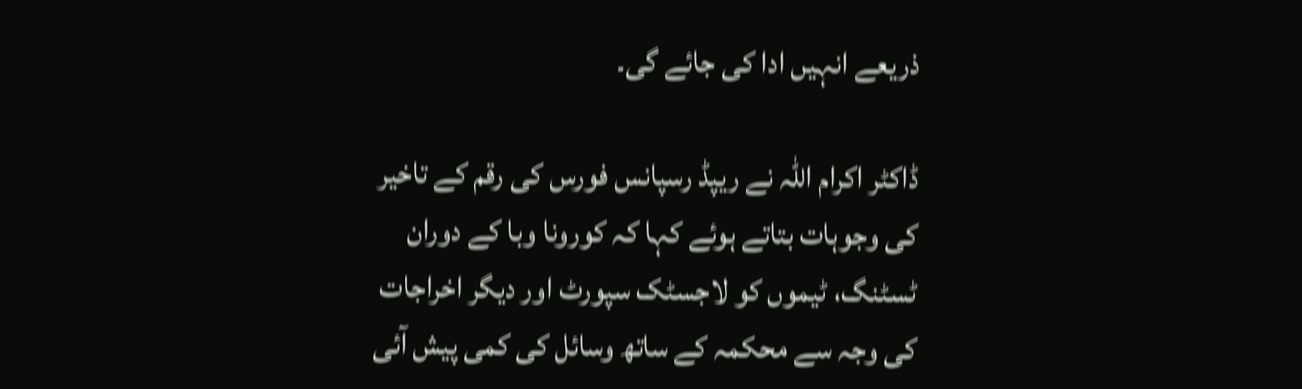ذریعے انہیں ادا کی جائے گی۔

ڈاکٹر اکرام اللہ نے ریپڈ رسپانس فورس کی رقم کے تاخیر کی وجوہات بتاتے ہوئے کہا کہ کورونا وبا کے دوران ٹسٹنگ، ٹیموں کو لاجسٹک سپورٹ اور دیگر اخراجات کی وجہ سے محکمہ کے ساتھ وسائل کی کمی پیش آئی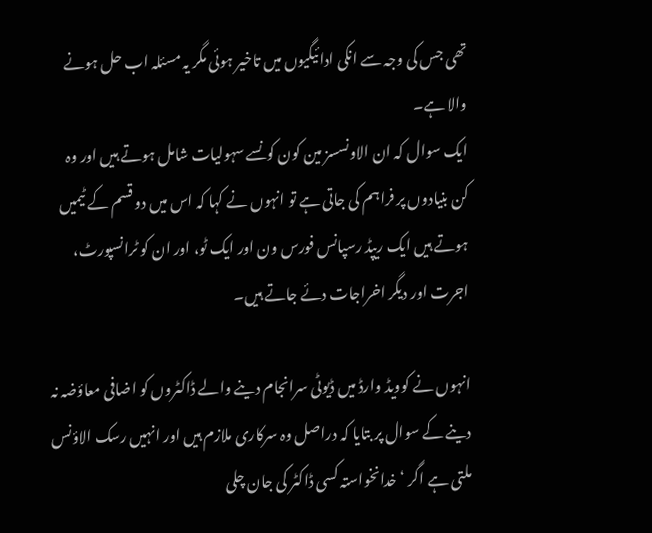تھی جس کی وجہ سے انکی ادائیگیوں میں تاخیر ہوئی مگر یہ مسئلہ اب حل ہونے والا ہے۔
ایک سوال کہ ان الاونسسز مین کون کونسے سہولیات شامل ہوتے ہیں اور وہ کن بنیادوں پر فراہم کی جاتی ہے تو انہوں نے کہا کہ اس میں دو قسم کے ٹیمیں ہوتے ہیں ایک ریپڈ رسپانس فورس ون اور ایک ٹو، اور ان کو ٹرانسپورٹ، اجرت اور دیگر اخراجات دئے جاتے ہیں۔

انہوں نے کوویڈ وارڈ میں ڈیوٹی سرانجام دینے والے ڈاکٹروں کو اضافی معاؤضہ نہ دینے کے سوال پر بتایا کہ دراصل وہ سرکاری ملازم ہیں اور انہیں رسک الاؤنس ملتی ہے اگر ‘خدانخواستہ کسی ڈاکٹر کی جان چلی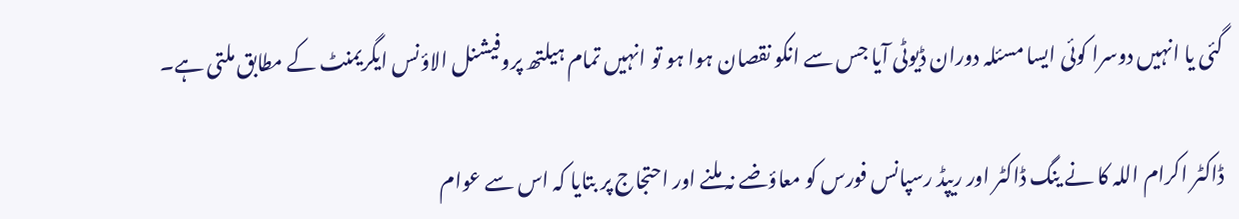گئی یا انہیں دوسرا کوئی ایسا مسئلہ دوران ڈیوٹی آیا جس سے انکو نقصان ہوا ہو تو انہیں تمام ہیلتھ پروفیشنل الاؤنس ایگریمنٹ کے مطابق ملتی ہے۔

ڈاکٹر اکرام اللہ کا نے ینگ ڈاکٹر اور ریپڈ رسپانس فورس کو معاؤضے نہ ملنے اور احتجاج پر بتایا کہ اس سے عوام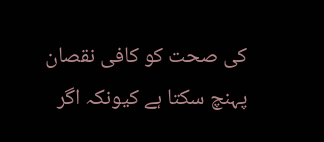کی صحت کو کافی نقصان پہنچ سکتا ہے کیونکہ اگر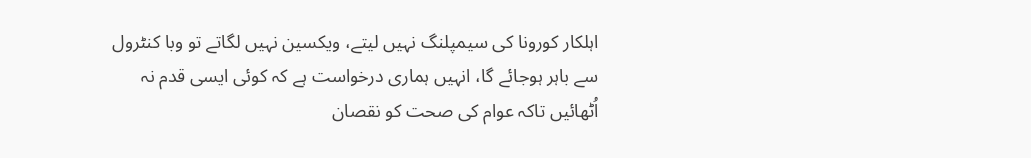اہلکار کورونا کی سیمپلنگ نہیں لیتے، ویکسین نہیں لگاتے تو وبا کنٹرول سے باہر ہوجائے گا، انہیں ہماری درخواست ہے کہ کوئی ایسی قدم نہ اُٹھائیں تاکہ عوام کی صحت کو نقصان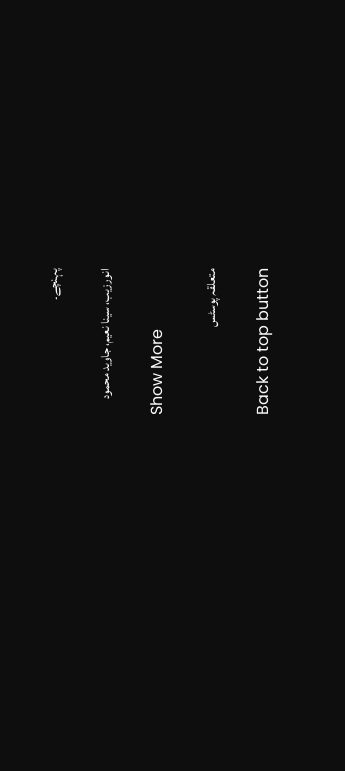پہنچے۔

انورزیب، سینا نعیم، جاوید محمود

Show More

متعلقہ پوسٹس

Back to top button